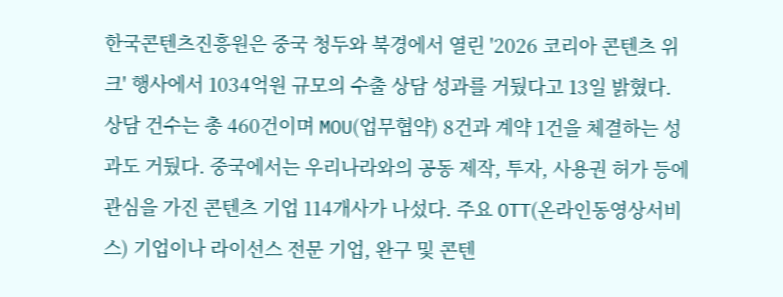한국콘텐츠진흥원은 중국 청두와 북경에서 열린 '2026 코리아 콘텐츠 위크' 행사에서 1034억원 규모의 수출 상담 성과를 거뒀다고 13일 밝혔다.
상담 건수는 총 460건이며 MOU(업무협약) 8건과 계약 1건을 체결하는 성과도 거뒀다. 중국에서는 우리나라와의 공동 제작, 투자, 사용권 허가 등에 관심을 가진 콘텐츠 기업 114개사가 나섰다. 주요 OTT(온라인동영상서비스) 기업이나 라이선스 전문 기업, 완구 및 콘텐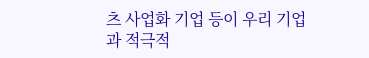츠 사업화 기업 등이 우리 기업과 적극적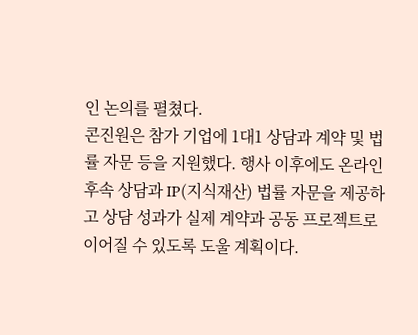인 논의를 펼쳤다.
콘진원은 참가 기업에 1대1 상담과 계약 및 법률 자문 등을 지원했다. 행사 이후에도 온라인 후속 상담과 IP(지식재산) 법률 자문을 제공하고 상담 성과가 실제 계약과 공동 프로젝트로 이어질 수 있도록 도울 계획이다.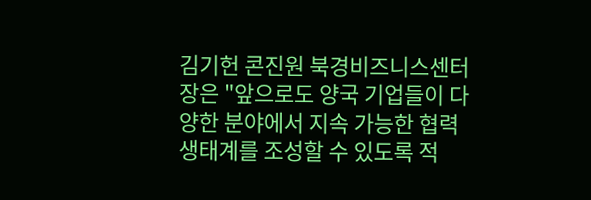김기헌 콘진원 북경비즈니스센터장은 "앞으로도 양국 기업들이 다양한 분야에서 지속 가능한 협력 생태계를 조성할 수 있도록 적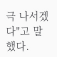극 나서겠다"고 말했다.